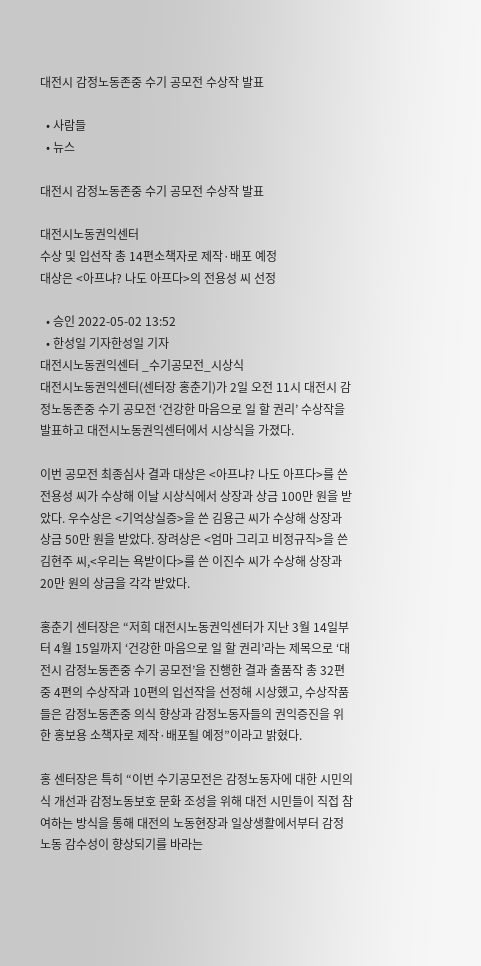대전시 감정노동존중 수기 공모전 수상작 발표

  • 사람들
  • 뉴스

대전시 감정노동존중 수기 공모전 수상작 발표

대전시노동권익센터
수상 및 입선작 총 14편소책자로 제작·배포 예정
대상은 <아프냐? 나도 아프다>의 전용성 씨 선정

  • 승인 2022-05-02 13:52
  • 한성일 기자한성일 기자
대전시노동권익센터 _수기공모전_시상식
대전시노동권익센터(센터장 홍춘기)가 2일 오전 11시 대전시 감정노동존중 수기 공모전 ‘건강한 마음으로 일 할 권리’ 수상작을 발표하고 대전시노동권익센터에서 시상식을 가졌다.

이번 공모전 최종심사 결과 대상은 <아프냐? 나도 아프다>를 쓴 전용성 씨가 수상해 이날 시상식에서 상장과 상금 100만 원을 받았다. 우수상은 <기억상실증>을 쓴 김용근 씨가 수상해 상장과 상금 50만 원을 받았다. 장려상은 <엄마 그리고 비정규직>을 쓴 김현주 씨,<우리는 욕받이다>를 쓴 이진수 씨가 수상해 상장과 20만 원의 상금을 각각 받았다.

홍춘기 센터장은 “저희 대전시노동권익센터가 지난 3월 14일부터 4월 15일까지 ‘건강한 마음으로 일 할 권리’라는 제목으로 ‘대전시 감정노동존중 수기 공모전’을 진행한 결과 출품작 총 32편 중 4편의 수상작과 10편의 입선작을 선정해 시상했고, 수상작품들은 감정노동존중 의식 향상과 감정노동자들의 권익증진을 위한 홍보용 소책자로 제작·배포될 예정”이라고 밝혔다.

홍 센터장은 특히 “이번 수기공모전은 감정노동자에 대한 시민의식 개선과 감정노동보호 문화 조성을 위해 대전 시민들이 직접 참여하는 방식을 통해 대전의 노동현장과 일상생활에서부터 감정노동 감수성이 향상되기를 바라는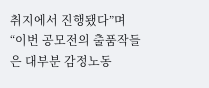취지에서 진행됐다”며 “이번 공모전의 출품작들은 대부분 감정노동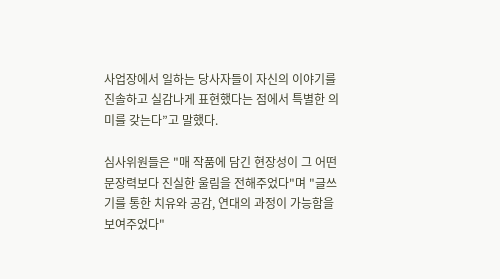사업장에서 일하는 당사자들이 자신의 이야기를 진솔하고 실감나게 표현했다는 점에서 특별한 의미를 갖는다”고 말했다.

심사위원들은 "매 작품에 담긴 현장성이 그 어떤 문장력보다 진실한 울림을 전해주었다"며 "글쓰기를 통한 치유와 공감, 연대의 과정이 가능함을 보여주었다"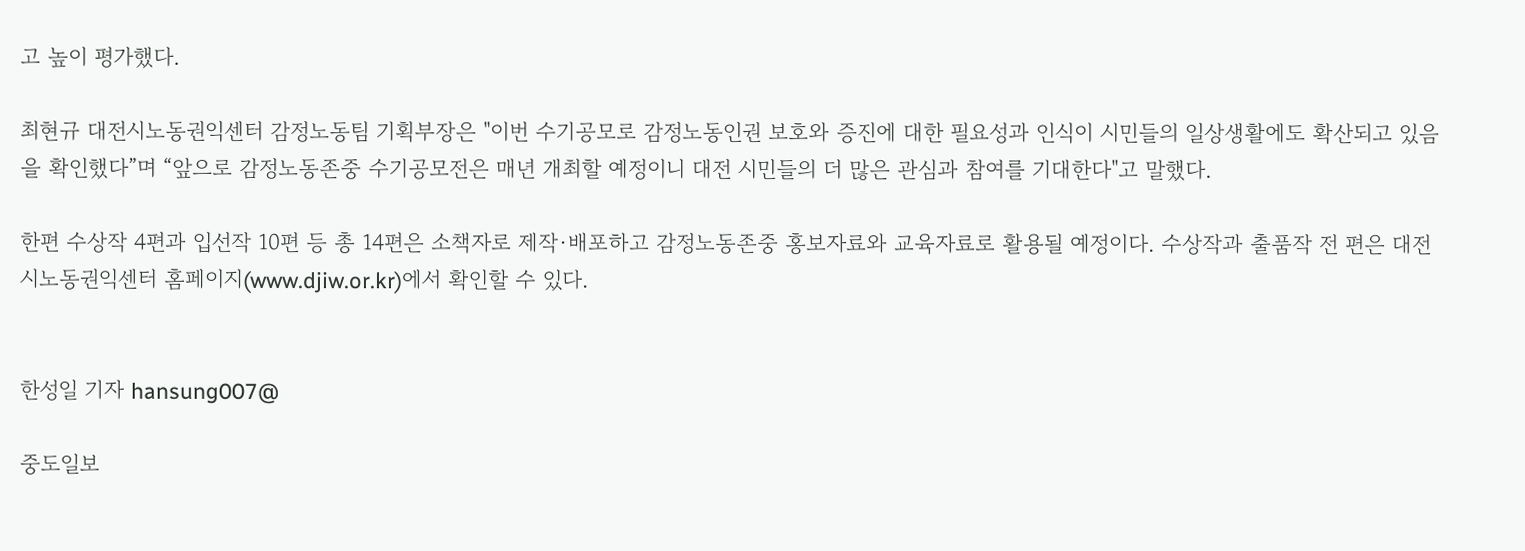고 높이 평가했다.

최현규 대전시노동권익센터 감정노동팀 기획부장은 "이번 수기공모로 감정노동인권 보호와 증진에 대한 필요성과 인식이 시민들의 일상생활에도 확산되고 있음을 확인했다”며 “앞으로 감정노동존중 수기공모전은 매년 개최할 예정이니 대전 시민들의 더 많은 관심과 참여를 기대한다"고 말했다.

한편 수상작 4편과 입선작 10편 등 총 14편은 소책자로 제작·배포하고 감정노동존중 홍보자료와 교육자료로 활용될 예정이다. 수상작과 출품작 전 편은 대전시노동권익센터 홈페이지(www.djiw.or.kr)에서 확인할 수 있다.


한성일 기자 hansung007@

중도일보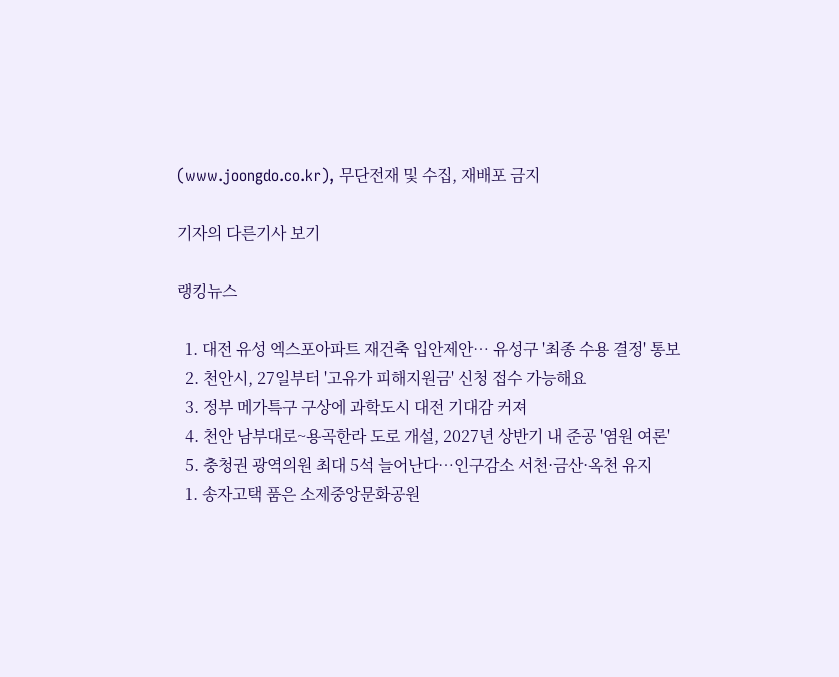(www.joongdo.co.kr), 무단전재 및 수집, 재배포 금지

기자의 다른기사 보기

랭킹뉴스

  1. 대전 유성 엑스포아파트 재건축 입안제안… 유성구 '최종 수용 결정' 통보
  2. 천안시, 27일부터 '고유가 피해지원금' 신청 접수 가능해요
  3. 정부 메가특구 구상에 과학도시 대전 기대감 커져
  4. 천안 남부대로~용곡한라 도로 개설, 2027년 상반기 내 준공 '염원 여론'
  5. 충청권 광역의원 최대 5석 늘어난다…인구감소 서천·금산·옥천 유지
  1. 송자고택 품은 소제중앙문화공원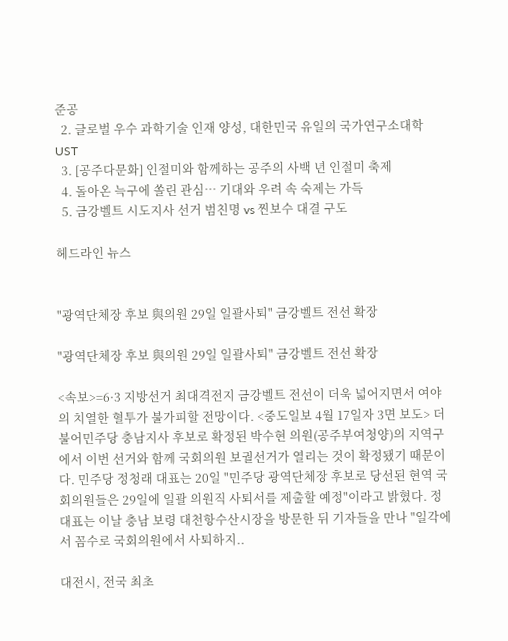준공
  2. 글로벌 우수 과학기술 인재 양성, 대한민국 유일의 국가연구소대학 UST
  3. [공주다문화] 인절미와 함께하는 공주의 사백 년 인절미 축제
  4. 돌아온 늑구에 쏠린 관심… 기대와 우려 속 숙제는 가득
  5. 금강벨트 시도지사 선거 범친명 vs 찐보수 대결 구도

헤드라인 뉴스


"광역단체장 후보 與의원 29일 일괄사퇴" 금강벨트 전선 확장

"광역단체장 후보 與의원 29일 일괄사퇴" 금강벨트 전선 확장

<속보>=6·3 지방선거 최대격전지 금강벨트 전선이 더욱 넓어지면서 여야의 치열한 혈투가 불가피할 전망이다. <중도일보 4월 17일자 3면 보도> 더불어민주당 충남지사 후보로 확정된 박수현 의원(공주부여청양)의 지역구에서 이번 선거와 함께 국회의원 보궐선거가 열리는 것이 확정됐기 때문이다. 민주당 정청래 대표는 20일 "민주당 광역단체장 후보로 당선된 현역 국회의원들은 29일에 일괄 의원직 사퇴서를 제출할 예정"이라고 밝혔다. 정 대표는 이날 충남 보령 대천항수산시장을 방문한 뒤 기자들을 만나 "일각에서 꼼수로 국회의원에서 사퇴하지..

대전시, 전국 최초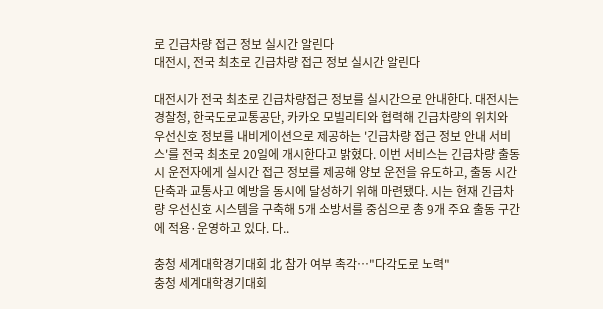로 긴급차량 접근 정보 실시간 알린다
대전시, 전국 최초로 긴급차량 접근 정보 실시간 알린다

대전시가 전국 최초로 긴급차량접근 정보를 실시간으로 안내한다. 대전시는 경찰청, 한국도로교통공단, 카카오 모빌리티와 협력해 긴급차량의 위치와 우선신호 정보를 내비게이션으로 제공하는 '긴급차량 접근 정보 안내 서비스'를 전국 최초로 20일에 개시한다고 밝혔다. 이번 서비스는 긴급차량 출동 시 운전자에게 실시간 접근 정보를 제공해 양보 운전을 유도하고, 출동 시간 단축과 교통사고 예방을 동시에 달성하기 위해 마련됐다. 시는 현재 긴급차량 우선신호 시스템을 구축해 5개 소방서를 중심으로 총 9개 주요 출동 구간에 적용·운영하고 있다. 다..

충청 세계대학경기대회 北 참가 여부 촉각…"다각도로 노력"
충청 세계대학경기대회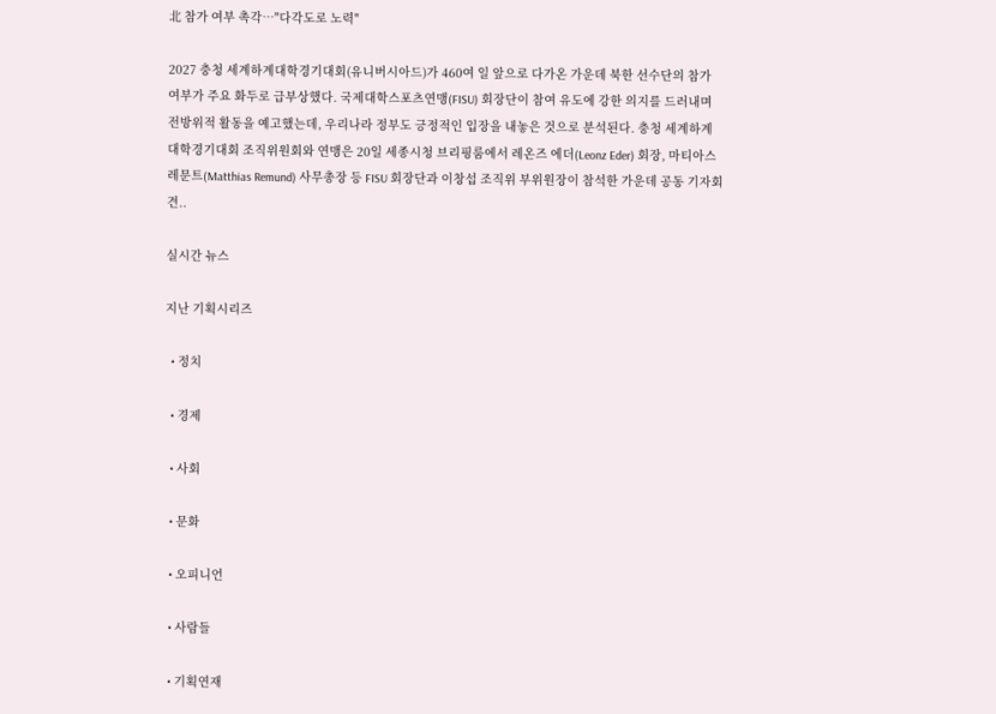北 참가 여부 촉각…"다각도로 노력"

2027 충청 세계하계대학경기대회(유니버시아드)가 460여 일 앞으로 다가온 가운데 북한 선수단의 참가 여부가 주요 화두로 급부상했다. 국제대학스포츠연맹(FISU) 회장단이 참여 유도에 강한 의지를 드러내며 전방위적 활동을 예고했는데, 우리나라 정부도 긍정적인 입장을 내놓은 것으로 분석된다. 충청 세계하계대학경기대회 조직위원회와 연맹은 20일 세종시청 브리핑룸에서 레온즈 에더(Leonz Eder) 회장, 마티아스 레문트(Matthias Remund) 사무총장 등 FISU 회장단과 이창섭 조직위 부위원장이 참석한 가운데 공동 기자회견..

실시간 뉴스

지난 기획시리즈

  • 정치

  • 경제

  • 사회

  • 문화

  • 오피니언

  • 사람들

  • 기획연재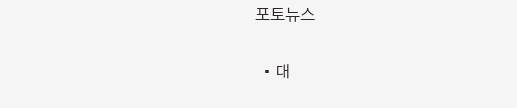포토뉴스

  • 대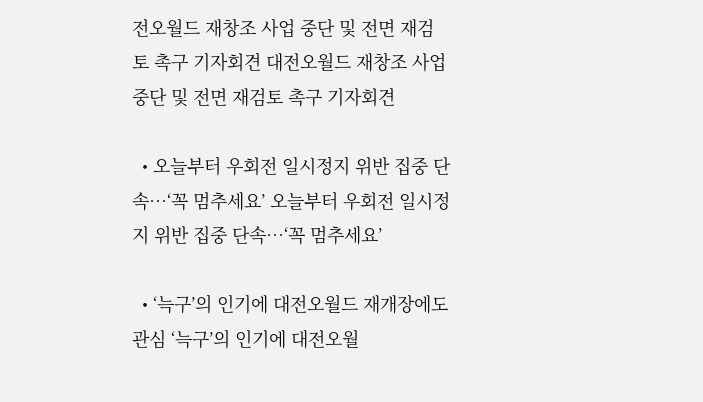전오월드 재창조 사업 중단 및 전면 재검토 촉구 기자회견 대전오월드 재창조 사업 중단 및 전면 재검토 촉구 기자회견

  • 오늘부터 우회전 일시정지 위반 집중 단속…‘꼭 멈추세요’ 오늘부터 우회전 일시정지 위반 집중 단속…‘꼭 멈추세요’

  • ‘늑구’의 인기에 대전오월드 재개장에도 관심 ‘늑구’의 인기에 대전오월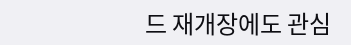드 재개장에도 관심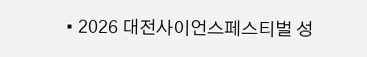• 2026 대전사이언스페스티벌 성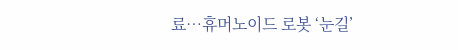료…휴머노이드 로봇 ‘눈길’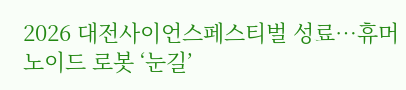2026 대전사이언스페스티벌 성료…휴머노이드 로봇 ‘눈길’